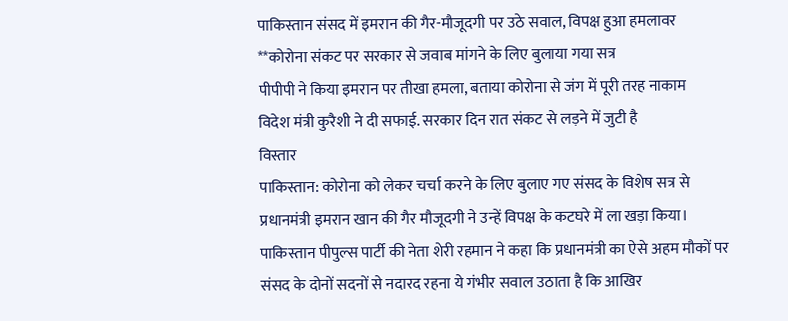पाकिस्तान संसद में इमरान की गैर-मौजूदगी पर उठे सवाल, विपक्ष हुआ हमलावर
**कोरोना संकट पर सरकार से जवाब मांगने के लिए बुलाया गया सत्र
पीपीपी ने किया इमरान पर तीखा हमला, बताया कोरोना से जंग में पूरी तरह नाकाम
विदेश मंत्री कुरैशी ने दी सफाई. सरकार दिन रात संकट से लड़ने में जुटी है
विस्तार
पाकिस्तान: कोरोना को लेकर चर्चा करने के लिए बुलाए गए संसद के विशेष सत्र से प्रधानमंत्री इमरान खान की गैर मौजूदगी ने उन्हें विपक्ष के कटघरे में ला खड़ा किया। पाकिस्तान पीपुल्स पार्टी की नेता शेरी रहमान ने कहा कि प्रधानमंत्री का ऐसे अहम मौकों पर संसद के दोनों सदनों से नदारद रहना ये गंभीर सवाल उठाता है कि आखिर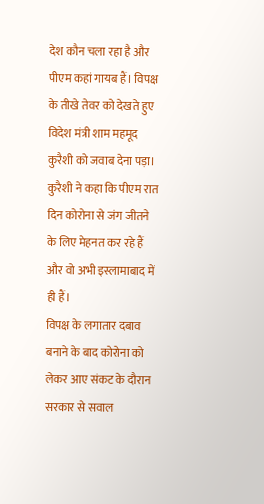देश कौन चला रहा है और पीएम कहां गायब हैं। विपक्ष के तीखे तेवर को देखते हुए विदेश मंत्री शाम महमूद कुरैशी को जवाब देना पड़ा। कुरैशी ने कहा कि पीएम रात दिन कोरोना से जंग जीतने के लिए मेहनत कर रहे हैं और वो अभी इस्लामाबाद में ही हैं।
विपक्ष के लगातार दबाव बनाने के बाद कोरोना को लेकर आए संकट के दौरान सरकार से सवाल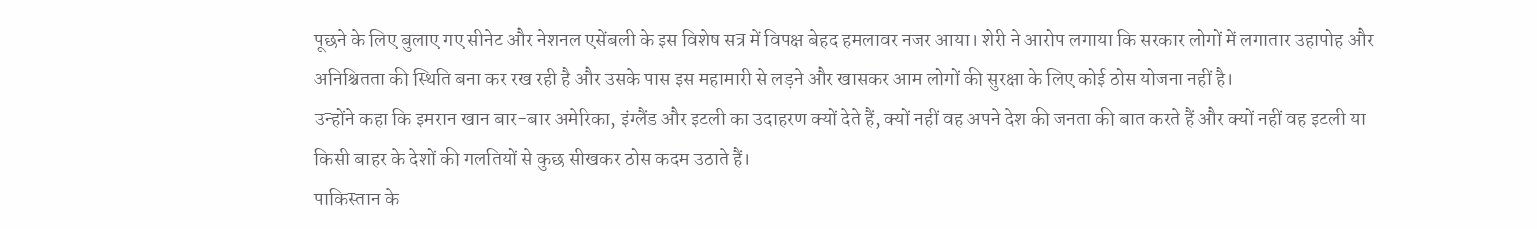पूछने के लिए बुलाए गए सीनेट और नेशनल एसेंबली के इस विशेष सत्र में विपक्ष बेहद हमलावर नजर आया। शेरी ने आरोप लगाया कि सरकार लोगों में लगातार उहापोह और अनिश्चितता की स्थिति बना कर रख रही है और उसके पास इस महामारी से लड़ने और खासकर आम लोगों की सुरक्षा के लिए कोई ठोस योजना नहीं है।
उन्होंने कहा कि इमरान खान बार-बार अमेरिका, इंग्लैंड और इटली का उदाहरण क्यों देते हैं, क्यों नहीं वह अपने देश की जनता की बात करते हैं और क्यों नहीं वह इटली या किसी बाहर के देशों की गलतियों से कुछ सीखकर ठोस कदम उठाते हैं।
पाकिस्तान के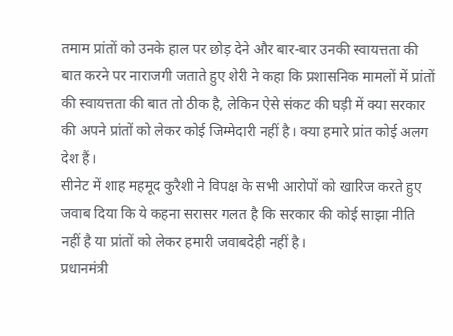तमाम प्रांतों को उनके हाल पर छोड़ देने और बार-बार उनकी स्वायत्तता की बात करने पर नाराजगी जताते हुए शेरी ने कहा कि प्रशासनिक मामलों में प्रांतों की स्वायत्तता की बात तो ठीक है, लेकिन ऐसे संकट की घड़ी में क्या सरकार की अपने प्रांतों को लेकर कोई जिम्मेदारी नहीं है। क्या हमारे प्रांत कोई अलग देश हैं।
सीनेट में शाह महमूद कुरैशी ने विपक्ष के सभी आरोपों को खारिज करते हुए जवाब दिया कि ये कहना सरासर गलत है कि सरकार की कोई साझा नीति नहीं है या प्रांतों को लेकर हमारी जवाबदेही नहीं है।
प्रधानमंत्री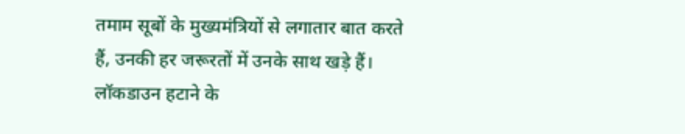तमाम सूबों के मुख्यमंत्रियों से लगातार बात करते हैं, उनकी हर जरूरतों में उनके साथ खड़े हैं। लॉकडाउन हटाने के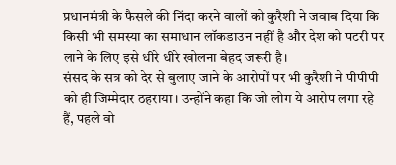प्रधानमंत्री के फैसले की निंदा करने वालों को कुरैशी ने जवाब दिया कि किसी भी समस्या का समाधान लॉकडाउन नहीं है और देश को पटरी पर लाने के लिए इसे धीरे धीरे खोलना बेहद जरूरी है।
संसद के सत्र को देर से बुलाए जाने के आरोपों पर भी कुरैशी ने पीपीपी को ही जिम्मेदार ठहराया। उन्होंने कहा कि जो लोग ये आरोप लगा रहे हैं, पहले वो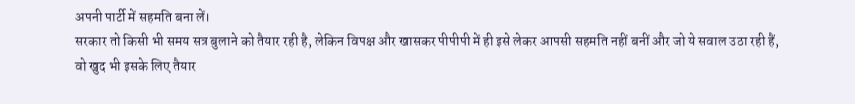अपनी पार्टी में सहमति बना लें।
सरकार तो किसी भी समय सत्र बुलाने को तैयार रही है, लेकिन विपक्ष और खासकर पीपीपी में ही इसे लेकर आपसी सहमति नहीं बनीं और जो ये सवाल उठा रही हैं, वो खुद भी इसके लिए तैयार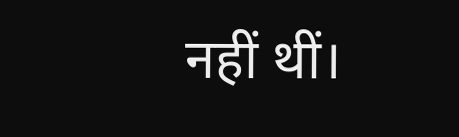नहीं थीं।